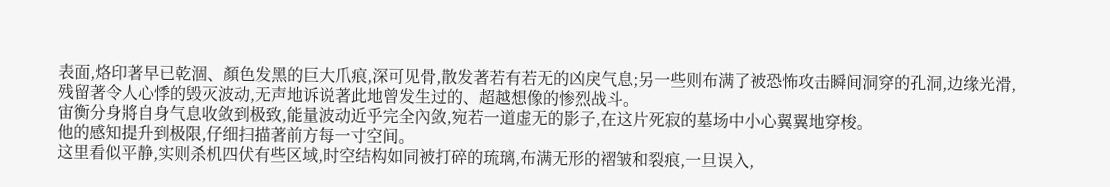表面,烙印著早已乾涸、顏色发黑的巨大爪痕,深可见骨,散发著若有若无的凶戾气息;另一些则布满了被恐怖攻击瞬间洞穿的孔洞,边缘光滑,残留著令人心悸的毁灭波动,无声地诉说著此地曾发生过的、超越想像的惨烈战斗。
宙衡分身將自身气息收敛到极致,能量波动近乎完全內敛,宛若一道虚无的影子,在这片死寂的墓场中小心翼翼地穿梭。
他的感知提升到极限,仔细扫描著前方每一寸空间。
这里看似平静,实则杀机四伏有些区域,时空结构如同被打碎的琉璃,布满无形的褶皱和裂痕,一旦误入,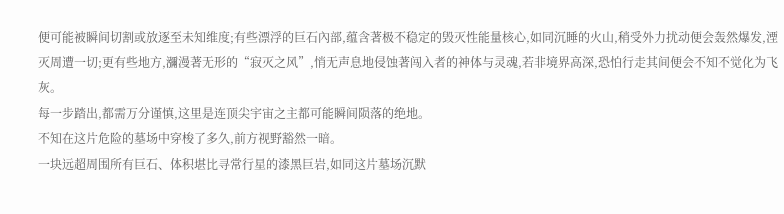便可能被瞬间切割或放逐至未知维度;有些漂浮的巨石內部,蕴含著极不稳定的毁灭性能量核心,如同沉睡的火山,稍受外力扰动便会轰然爆发,湮灭周遭一切;更有些地方,瀰漫著无形的“寂灭之风”,悄无声息地侵蚀著闯入者的神体与灵魂,若非境界高深,恐怕行走其间便会不知不觉化为飞灰。
每一步踏出,都需万分谨慎,这里是连顶尖宇宙之主都可能瞬间陨落的绝地。
不知在这片危险的墓场中穿梭了多久,前方视野豁然一暗。
一块远超周围所有巨石、体积堪比寻常行星的漆黑巨岩,如同这片墓场沉默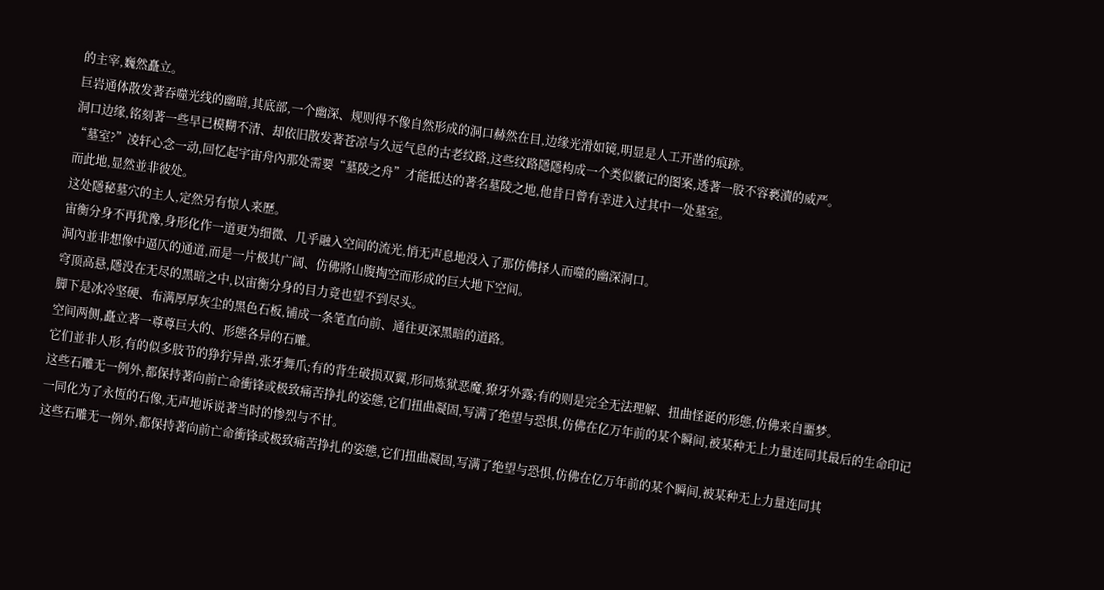的主宰,巍然矗立。
巨岩通体散发著吞噬光线的幽暗,其底部,一个幽深、规则得不像自然形成的洞口赫然在目,边缘光滑如镜,明显是人工开凿的痕跡。
洞口边缘,铭刻著一些早已模糊不清、却依旧散发著苍凉与久远气息的古老纹路,这些纹路隱隱构成一个类似徽记的图案,透著一股不容褻瀆的威严。
“墓室?”凌轩心念一动,回忆起宇宙舟內那处需要“墓陵之舟”才能抵达的著名墓陵之地,他昔日曾有幸进入过其中一处墓室。
而此地,显然並非彼处。
这处隱秘墓穴的主人,定然另有惊人来歷。
宙衡分身不再犹豫,身形化作一道更为细微、几乎融入空间的流光,悄无声息地没入了那仿佛择人而噬的幽深洞口。
洞內並非想像中逼仄的通道,而是一片极其广阔、仿佛將山腹掏空而形成的巨大地下空间。
穹顶高悬,隱没在无尽的黑暗之中,以宙衡分身的目力竟也望不到尽头。
脚下是冰冷坚硬、布满厚厚灰尘的黑色石板,铺成一条笔直向前、通往更深黑暗的道路。
空间两侧,矗立著一尊尊巨大的、形態各异的石雕。
它们並非人形,有的似多肢节的狰狞异兽,张牙舞爪;有的背生破损双翼,形同炼狱恶魔,獠牙外露;有的则是完全无法理解、扭曲怪诞的形態,仿佛来自噩梦。
这些石雕无一例外,都保持著向前亡命衝锋或极致痛苦挣扎的姿態,它们扭曲凝固,写满了绝望与恐惧,仿佛在亿万年前的某个瞬间,被某种无上力量连同其最后的生命印记一同化为了永恆的石像,无声地诉说著当时的惨烈与不甘。
这些石雕无一例外,都保持著向前亡命衝锋或极致痛苦挣扎的姿態,它们扭曲凝固,写满了绝望与恐惧,仿佛在亿万年前的某个瞬间,被某种无上力量连同其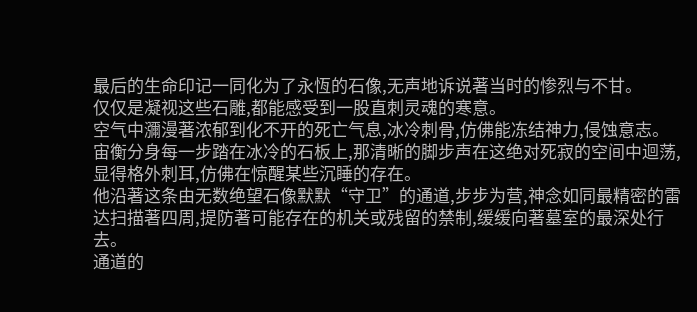最后的生命印记一同化为了永恆的石像,无声地诉说著当时的惨烈与不甘。
仅仅是凝视这些石雕,都能感受到一股直刺灵魂的寒意。
空气中瀰漫著浓郁到化不开的死亡气息,冰冷刺骨,仿佛能冻结神力,侵蚀意志。
宙衡分身每一步踏在冰冷的石板上,那清晰的脚步声在这绝对死寂的空间中迴荡,显得格外刺耳,仿佛在惊醒某些沉睡的存在。
他沿著这条由无数绝望石像默默“守卫”的通道,步步为营,神念如同最精密的雷达扫描著四周,提防著可能存在的机关或残留的禁制,缓缓向著墓室的最深处行去。
通道的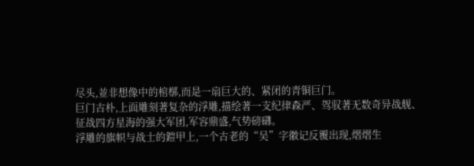尽头,並非想像中的棺槨,而是一扇巨大的、紧闭的青铜巨门。
巨门古朴,上面雕刻著复杂的浮雕,描绘著一支纪律森严、驾驭著无数奇异战舰、征战四方星海的强大军团,军容鼎盛,气势磅礴。
浮雕的旗帜与战士的鎧甲上,一个古老的“吴”字徽记反覆出现,熠熠生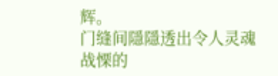辉。
门缝间隱隱透出令人灵魂战慄的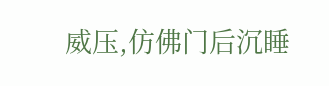威压,仿佛门后沉睡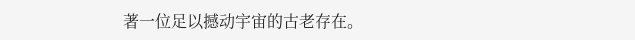著一位足以撼动宇宙的古老存在。